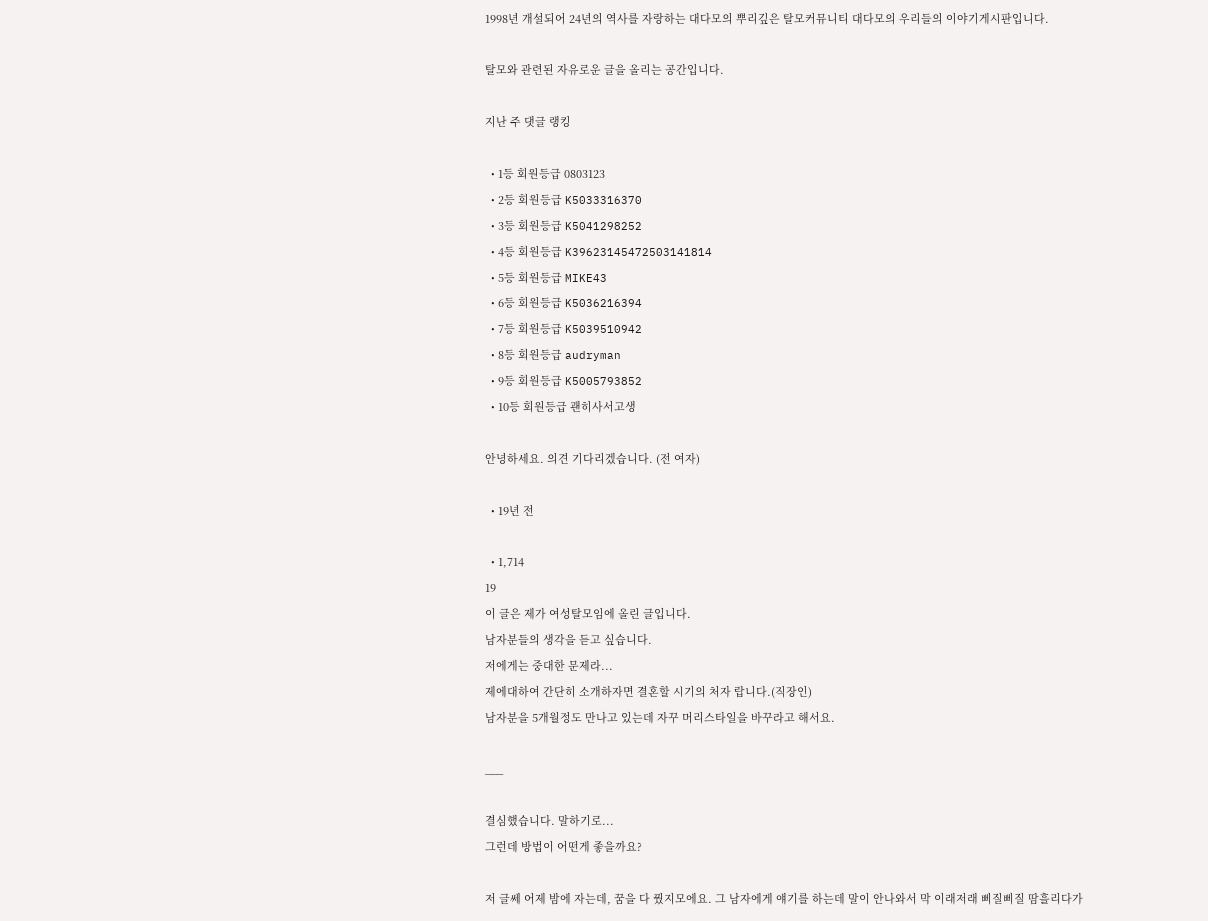1998년 개설되어 24년의 역사를 자랑하는 대다모의 뿌리깊은 탈모커뮤니티 대다모의 우리들의 이야기게시판입니다.

탈모와 관련된 자유로운 글을 올리는 공간입니다.

지난 주 댓글 랭킹

  • 1등 회원등급 0803123
  • 2등 회원등급 K5033316370
  • 3등 회원등급 K5041298252
  • 4등 회원등급 K39623145472503141814
  • 5등 회원등급 MIKE43
  • 6등 회원등급 K5036216394
  • 7등 회원등급 K5039510942
  • 8등 회원등급 audryman
  • 9등 회원등급 K5005793852
  • 10등 회원등급 괜히사서고생

안녕하세요. 의견 기다리겠습니다. (전 여자)

  • 19년 전

  • 1,714
19
이 글은 제가 여성탈모임에 올린 글입니다.
남자분들의 생각을 듣고 싶습니다.
저에게는 중대한 문제라...
제에대하여 간단히 소개하자면 결혼할 시기의 처자 랍니다.(직장인)
남자분을 5개월정도 만나고 있는데 자꾸 머리스타일을 바꾸라고 해서요.

___

결심했습니다. 말하기로...
그런데 방법이 어떤게 좋을까요?

저 글쎄 어제 밤에 자는데, 꿈을 다 꿨지모에요. 그 남자에게 얘기를 하는데 말이 안나와서 막 이래저래 삐질삐질 땀흘리다가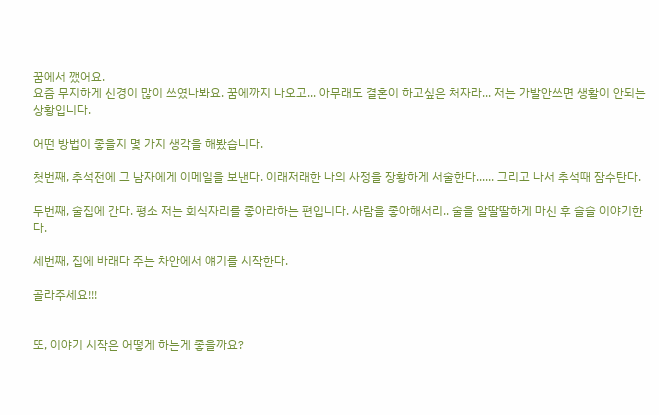꿈에서 깼어요.
요즘 무지하게 신경이 많이 쓰였나봐요. 꿈에까지 나오고... 아무래도 결혼이 하고싶은 처자라... 저는 가발안쓰면 생활이 안되는 상황입니다.

어떤 방법이 좋을지 몇 가지 생각을 해봤습니다.

첫번째, 추석전에 그 남자에게 이메일을 보낸다. 이래저래한 나의 사정을 장황하게 서술한다...... 그리고 나서 추석때 잠수탄다.

두번째, 술집에 간다. 평소 저는 회식자리를 좋아라하는 편입니다. 사람을 좋아해서리.. 술을 알딸딸하게 마신 후 슬슬 이야기한다.

세번째, 집에 바래다 주는 차안에서 얘기를 시작한다.

골라주세요!!!


또, 이야기 시작은 어떻게 하는게 좋을까요?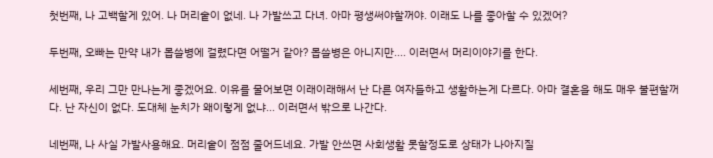첫번째, 나 고백할게 있어. 나 머리숱이 없네. 나 가발쓰고 다녀. 아마 평생써야할꺼야. 이래도 나를 좋아할 수 있겠어?

두번째, 오빠는 만약 내가 몹쓸병에 걸렸다면 어떨거 같아? 몹쓸병은 아니지만.... 이러면서 머리이야기를 한다.

세번째, 우리 그만 만나는게 좋겠어요. 이유를 물어보면 이래이래해서 난 다른 여자들하고 생활하는게 다르다. 아마 결혼을 해도 매우 불편할꺼다. 난 자신이 없다. 도대체 눈치가 왜이렇게 없냐... 이러면서 밖으로 나간다.

네번째, 나 사실 가발사용해요. 머리숱이 점점 줄어드네요. 가발 안쓰면 사회생활 못할정도로 상태가 나아지질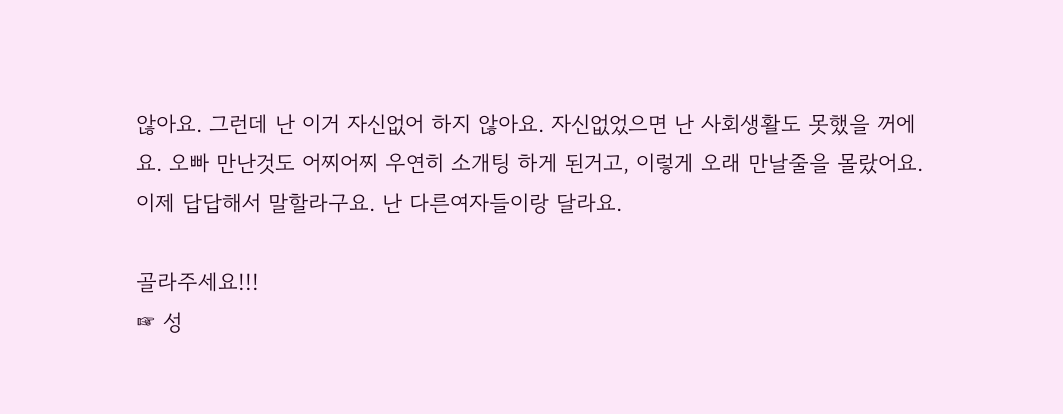않아요. 그런데 난 이거 자신없어 하지 않아요. 자신없었으면 난 사회생활도 못했을 꺼에요. 오빠 만난것도 어찌어찌 우연히 소개팅 하게 된거고, 이렇게 오래 만날줄을 몰랐어요. 이제 답답해서 말할라구요. 난 다른여자들이랑 달라요.

골라주세요!!!
☞ 성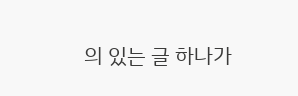의 있는 글 하나가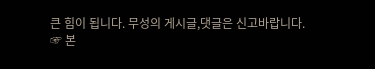큰 힘이 됩니다. 무성의 게시글,댓글은 신고바랍니다.
☞ 본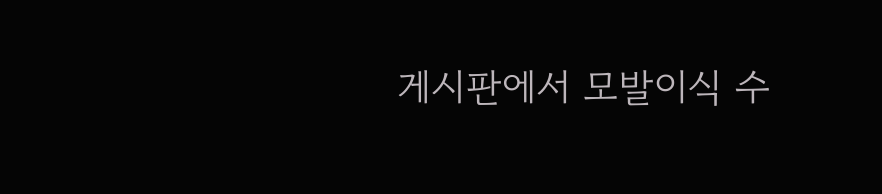게시판에서 모발이식 수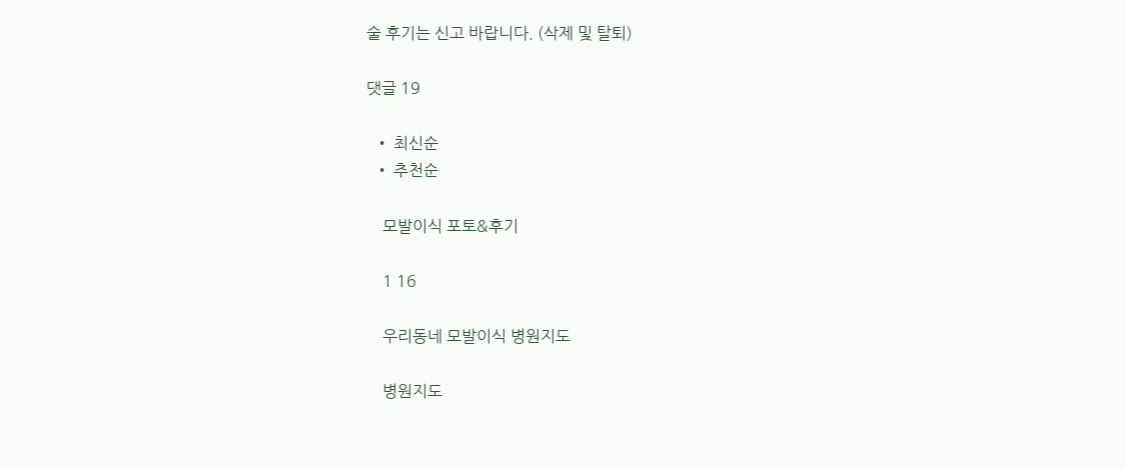술 후기는 신고 바랍니다. (삭제 및 탈퇴)

댓글 19

  • 최신순
  • 추천순

    모발이식 포토&후기

    1 16

    우리동네 모발이식 병원지도

    병원지도